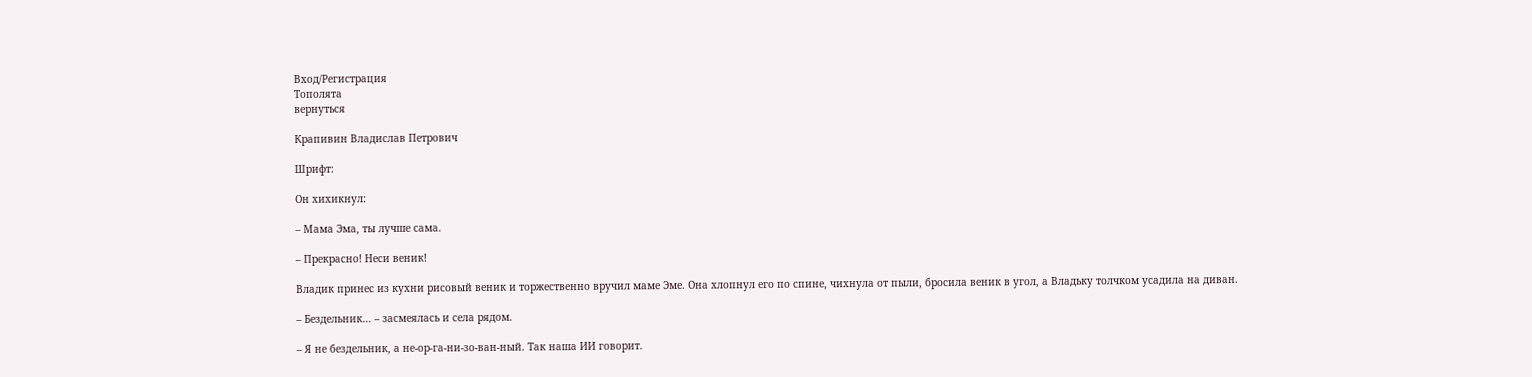Вход/Регистрация
Тополята
вернуться

Крапивин Владислав Петрович

Шрифт:

Он хихикнул:

– Мама Эма, ты лучше сама.

– Прекрасно! Неси веник!

Владик принес из кухни рисовый веник и торжественно вручил маме Эме. Она хлопнул его по спине, чихнула от пыли, бросила веник в угол, а Владьку толчком усадила на диван.

– Бездельник… – засмеялась и села рядом.

– Я не бездельник, а не-ор-га-ни-зо-ван-ный. Так наша ИИ говорит.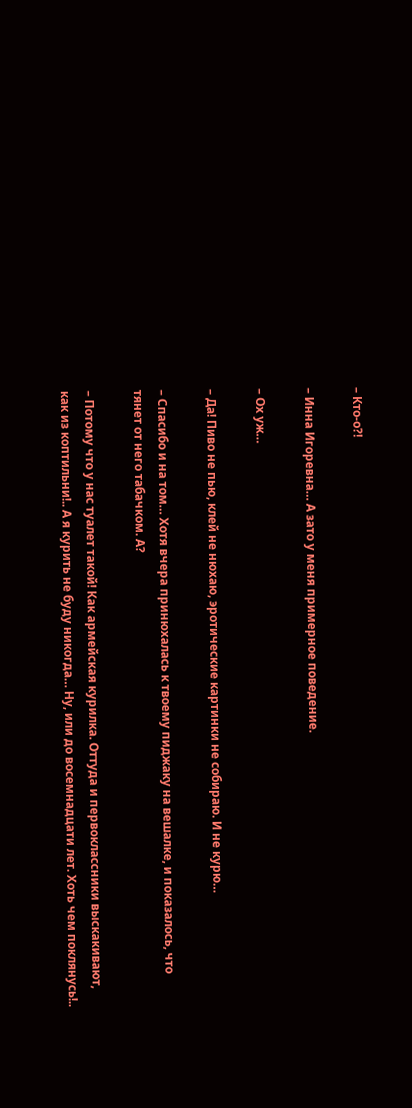– Кто-о?!

– Инна Игоревна… А зато у меня примерное поведение.

– Ох уж…

– Да! Пиво не пью, клей не нюхаю, эротические картинки не собираю. И не курю…

– Спасибо и на том… Хотя вчера принюхалась к твоему пиджаку на вешалке, и показалось, что тянет от него табачком. А?

– Потому что у нас туалет такой! Как армейская курилка. Оттуда и первоклассники выскакивают, как из коптильни!.. А я курить не буду никогда… Ну, или до восемнадцати лет. Хоть чем поклянусь!..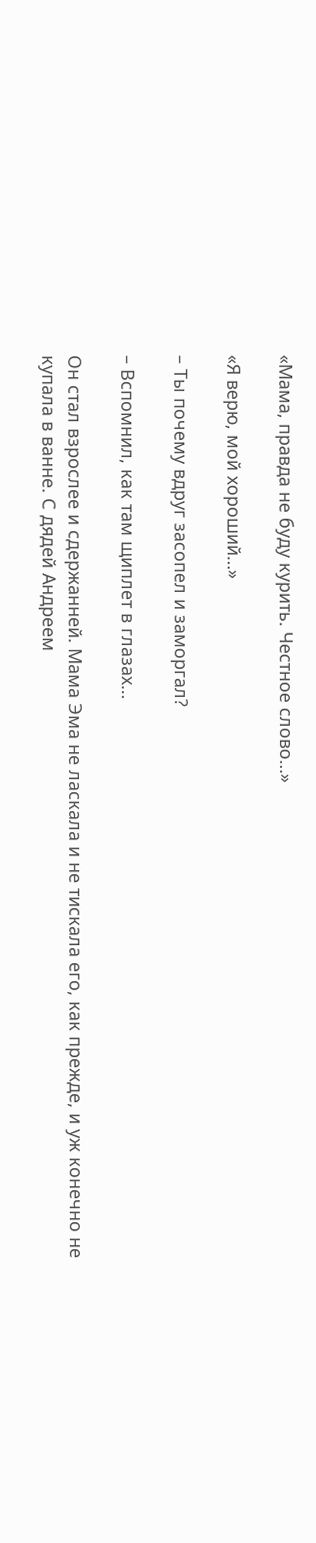«Мама, правда не буду курить. Честное слово…»

«Я верю, мой хороший…»

– Ты почему вдруг засопел и заморгал?

– Вспомнил, как там щиплет в глазах…

Он стал взрослее и сдержанней. Мама Эма не ласкала и не тискала его, как прежде, и уж конечно не купала в ванне. С дядей Андреем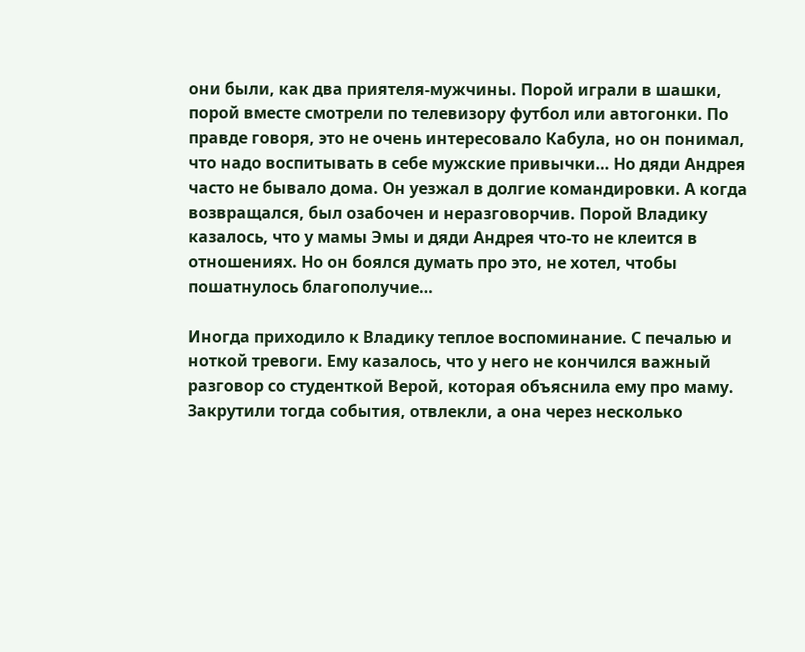они были, как два приятеля-мужчины. Порой играли в шашки, порой вместе смотрели по телевизору футбол или автогонки. По правде говоря, это не очень интересовало Кабула, но он понимал, что надо воспитывать в себе мужские привычки… Но дяди Андрея часто не бывало дома. Он уезжал в долгие командировки. А когда возвращался, был озабочен и неразговорчив. Порой Владику казалось, что у мамы Эмы и дяди Андрея что-то не клеится в отношениях. Но он боялся думать про это, не хотел, чтобы пошатнулось благополучие…

Иногда приходило к Владику теплое воспоминание. С печалью и ноткой тревоги. Ему казалось, что у него не кончился важный разговор со студенткой Верой, которая объяснила ему про маму. Закрутили тогда события, отвлекли, а она через несколько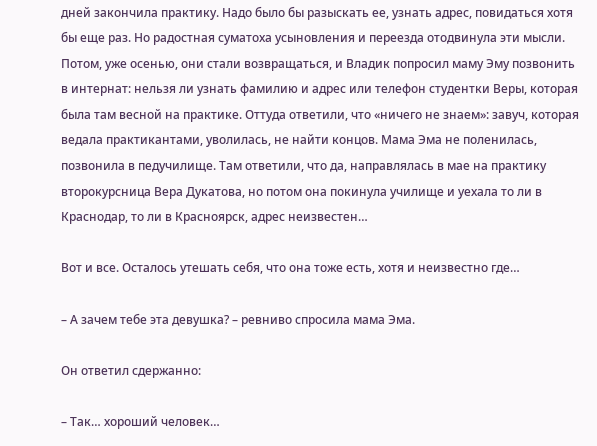дней закончила практику. Надо было бы разыскать ее, узнать адрес, повидаться хотя бы еще раз. Но радостная суматоха усыновления и переезда отодвинула эти мысли. Потом, уже осенью, они стали возвращаться, и Владик попросил маму Эму позвонить в интернат: нельзя ли узнать фамилию и адрес или телефон студентки Веры, которая была там весной на практике. Оттуда ответили, что «ничего не знаем»: завуч, которая ведала практикантами, уволилась, не найти концов. Мама Эма не поленилась, позвонила в педучилище. Там ответили, что да, направлялась в мае на практику второкурсница Вера Дукатова, но потом она покинула училище и уехала то ли в Краснодар, то ли в Красноярск, адрес неизвестен…

Вот и все. Осталось утешать себя, что она тоже есть, хотя и неизвестно где…

– А зачем тебе эта девушка? – ревниво спросила мама Эма.

Он ответил сдержанно:

– Так… хороший человек…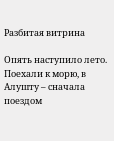Разбитая витрина

Опять наступило лето. Поехали к морю, в Алушту – сначала поездом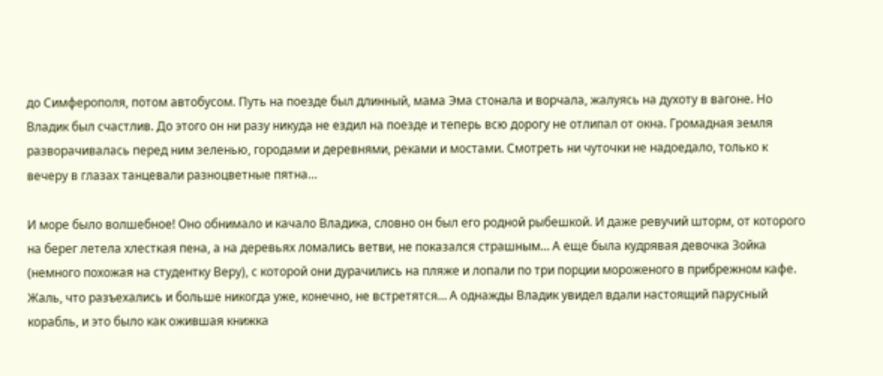до Симферополя, потом автобусом. Путь на поезде был длинный, мама Эма стонала и ворчала, жалуясь на духоту в вагоне. Но Владик был счастлив. До этого он ни разу никуда не ездил на поезде и теперь всю дорогу не отлипал от окна. Громадная земля разворачивалась перед ним зеленью, городами и деревнями, реками и мостами. Смотреть ни чуточки не надоедало, только к вечеру в глазах танцевали разноцветные пятна…

И море было волшебное! Оно обнимало и качало Владика, словно он был его родной рыбешкой. И даже ревучий шторм, от которого на берег летела хлесткая пена, а на деревьях ломались ветви, не показался страшным… А еще была кудрявая девочка Зойка (немного похожая на студентку Веру), с которой они дурачились на пляже и лопали по три порции мороженого в прибрежном кафе. Жаль, что разъехались и больше никогда уже, конечно, не встретятся… А однажды Владик увидел вдали настоящий парусный корабль, и это было как ожившая книжка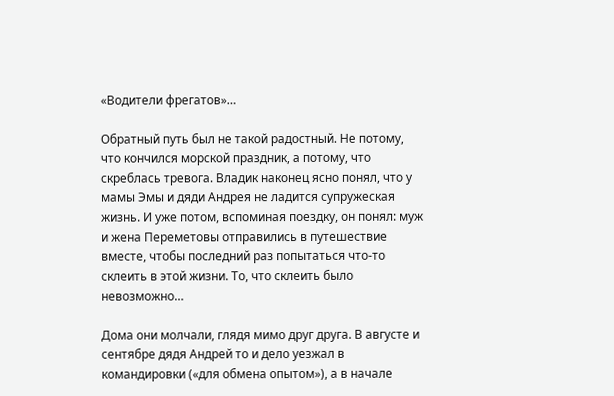«Водители фрегатов»…

Обратный путь был не такой радостный. Не потому, что кончился морской праздник, а потому, что скреблась тревога. Владик наконец ясно понял, что у мамы Эмы и дяди Андрея не ладится супружеская жизнь. И уже потом, вспоминая поездку, он понял: муж и жена Переметовы отправились в путешествие вместе, чтобы последний раз попытаться что-то склеить в этой жизни. То, что склеить было невозможно…

Дома они молчали, глядя мимо друг друга. В августе и сентябре дядя Андрей то и дело уезжал в командировки («для обмена опытом»), а в начале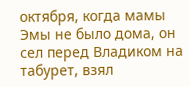октября, когда мамы Эмы не было дома, он сел перед Владиком на табурет, взял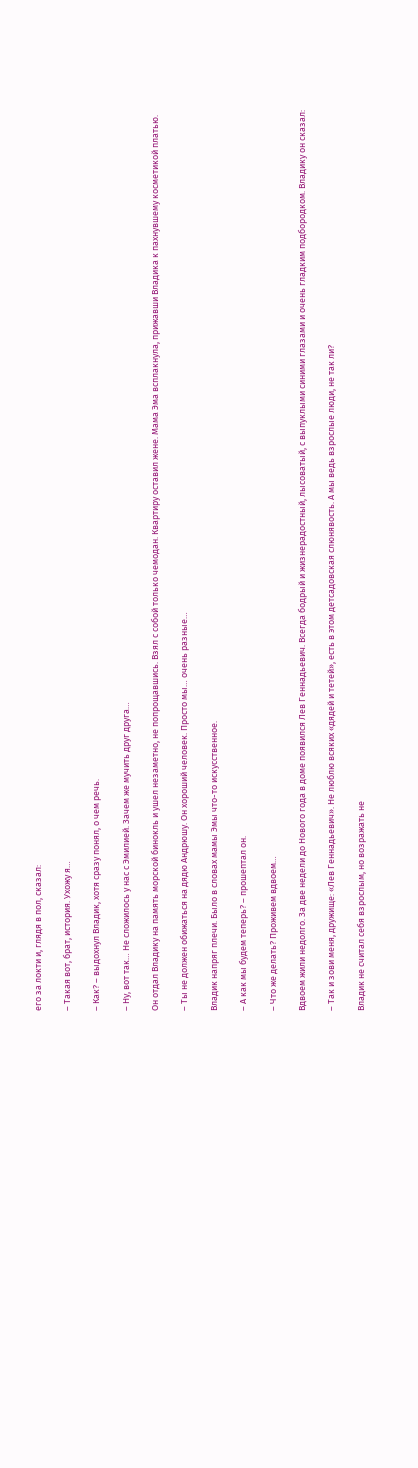его за локти и, глядя в пол, сказал:

– Такая вот, брат, история. Ухожу я…

– Как? – выдохнул Владик, хотя сразу понял, о чем речь.

– Ну, вот так… Не сложилось у нас с Эмилией. Зачем же мучить друг друга…

Он отдал Владику на память морской бинокль и ушел незаметно, не попрощавшись. Взял с собой только чемодан. Квартиру оставил жене. Мама Эма всплакнула, прижавши Владика к пахнувшему косметикой платью.

– Ты не должен обижаться на дядю Андрюшу. Он хороший человек. Просто мы… очень разные…

Владик напряг плечи. Было в словах мамы Эмы что-то искусственное.

– А как мы будем теперь? – прошептал он.

– Что же делать? Проживем вдвоем…

Вдвоем жили недолго. За две недели до Нового года в доме появился Лев Геннадьевич. Всегда бодрый и жизнерадостный, лысоватый, с выпуклыми синими глазами и очень гладким подбородком. Владику он сказал:

– Так и зови меня, дружище: «Лев Геннадьевич». Не люблю всяких «дядей и тетей», есть в этом детсадовская слюнявость. А мы ведь взрослые люди, не так ли?

Владик не считал себя взрослым, но возражать не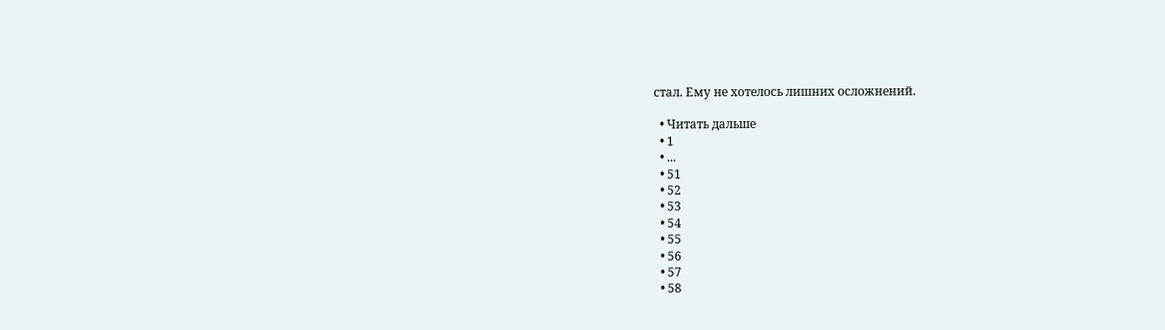стал. Ему не хотелось лишних осложнений.

  • Читать дальше
  • 1
  • ...
  • 51
  • 52
  • 53
  • 54
  • 55
  • 56
  • 57
  • 58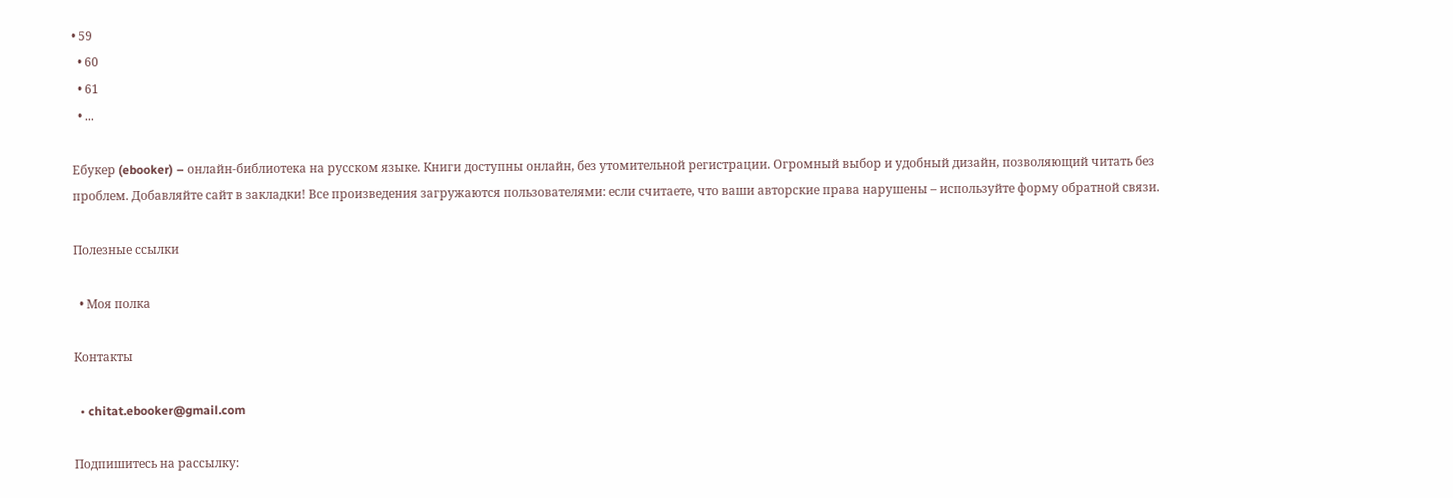• 59
  • 60
  • 61
  • ...

Ебукер (ebooker) – онлайн-библиотека на русском языке. Книги доступны онлайн, без утомительной регистрации. Огромный выбор и удобный дизайн, позволяющий читать без проблем. Добавляйте сайт в закладки! Все произведения загружаются пользователями: если считаете, что ваши авторские права нарушены – используйте форму обратной связи.

Полезные ссылки

  • Моя полка

Контакты

  • chitat.ebooker@gmail.com

Подпишитесь на рассылку: